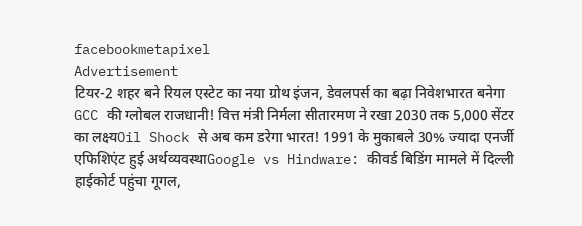facebookmetapixel
Advertisement
टियर-2 शहर बने रियल एस्टेट का नया ग्रोथ इंजन, डेवलपर्स का बढ़ा निवेशभारत बनेगा GCC की ग्लोबल राजधानी! वित्त मंत्री निर्मला सीतारमण ने रखा 2030 तक 5,000 सेंटर का लक्ष्यOil Shock से अब कम डरेगा भारत! 1991 के मुकाबले 30% ज्यादा एनर्जी एफिशिएंट हुई अर्थव्यवस्थाGoogle vs Hindware: कीवर्ड बिडिंग मामले में दिल्ली हाईकोर्ट पहुंचा गूगल,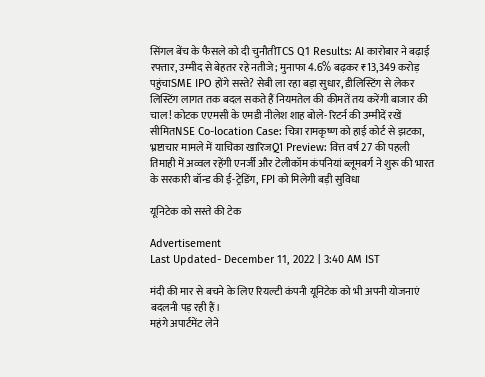सिंगल बेंच के फैसले को दी चुनौतीTCS Q1 Results: AI कारोबार ने बढ़ाई रफ्तार, उम्मीद से बेहतर रहे नतीजे; मुनाफा 4.6% बढ़कर ₹13,349 करोड़ पहुंचाSME IPO होंगे सस्ते? सेबी ला रहा बड़ा सुधार, डीलिस्टिंग से लेकर लिस्टिंग लागत तक बदल सकते हैं नियमतेल की कीमतें तय करेंगी बाजार की चाल! कोटक एएमसी के एमडी नीलेश शाह बोले- रिटर्न की उम्मीदें रखें सीमितNSE Co-location Case: चित्रा रामकृष्ण को हाई कोर्ट से झटका, भ्रष्टाचार मामले में याचिका खारिजQ1 Preview: वित्त वर्ष 27 की पहली तिमाही में अव्वल रहेंगी एनर्जी और टेलीकॉम कंपनियां ब्लूमबर्ग ने शुरू की भारत के सरकारी बॉन्ड की ई-ट्रेडिंग, FPI को मिलेगी बड़ी सुविधा

यूनिटेक को सस्ते की टेक

Advertisement
Last Updated- December 11, 2022 | 3:40 AM IST

मंदी की मार से बचने के लिए रियल्टी कंपनी यूनिटेक को भी अपनी योजनाएं बदलनी पड़ रही हैं।
महंगे अपार्टमेंट लेने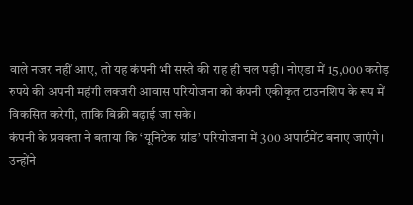वाले नजर नहीं आए, तो यह कंपनी भी सस्ते की राह ही चल पड़ी। नोएडा में 15,000 करोड़ रुपये की अपनी महंगी लक्जरी आवास परियोजना को कंपनी एकीकृत टाउनशिप के रूप में विकसित करेगी, ताकि बिक्री बढ़ाई जा सके।
कंपनी के प्रवक्ता ने बताया कि ‘यूनिटेक ग्रांड’ परियोजना में 300 अपार्टमेंट बनाए जाएंगे। उन्होंने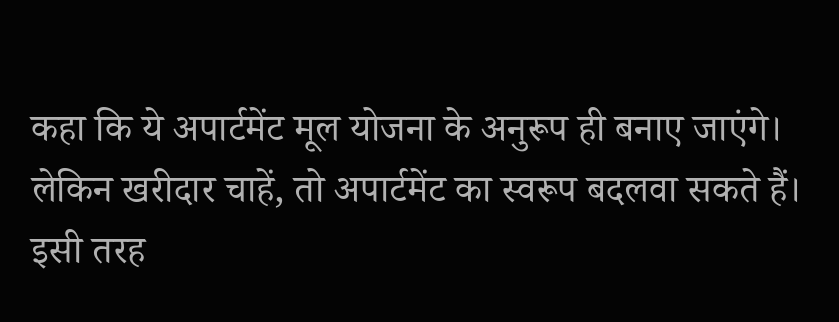कहा कि ये अपार्टमेंट मूल योजना के अनुरूप ही बनाए जाएंगे। लेकिन खरीदार चाहें, तो अपार्टमेंट का स्वरूप बदलवा सकते हैं। इसी तरह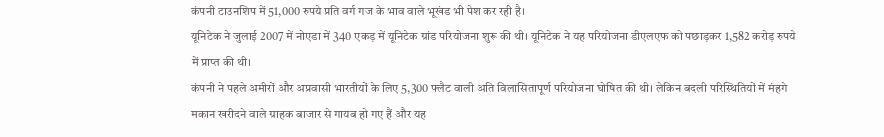कंपनी टाउनशिप में 51,000 रुपये प्रति वर्ग गज के भाव वाले भूखंड भी पेश कर रही है।
यूनिटेक ने जुलाई 2007 में नोएडा में 340 एकड़ में यूनिटेक ग्रांड परियोजना शुरू की थी। यूनिटेक ने यह परियोजना डीएलएफ को पछाड़कर 1,582 करोड़ रुपये में प्राप्त की थी।
कंपनी ने पहले अमीरों और अप्रवासी भारतीयों के लिए 5,300 फ्लैट वाली अति विलासितापूर्ण परियोजना घोषित की थी। लेकिन बदली परिस्थितियों में मंहगे मकान खरीदने वाले ग्राहक बाजार से गायब हो गए हैं और यह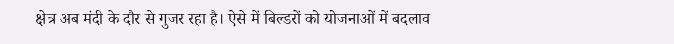क्षेत्र अब मंदी के दौर से गुजर रहा है। ऐसे में बिल्डरों को योजनाओं में बदलाव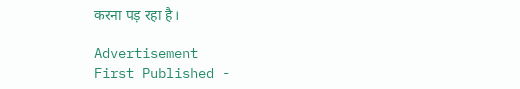करना पड़ रहा है।

Advertisement
First Published -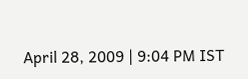April 28, 2009 | 9:04 PM IST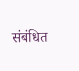संबंधित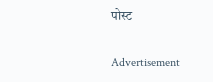पोस्ट

Advertisement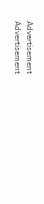Advertisement
Advertisement